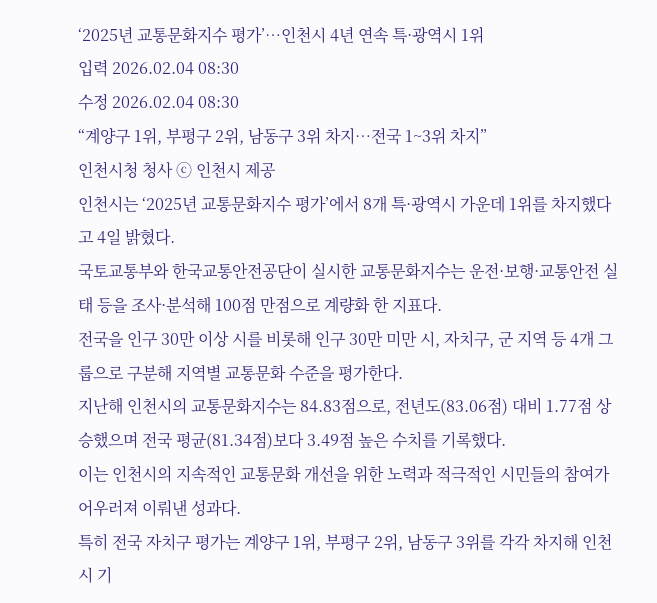‘2025년 교통문화지수 평가’…인천시 4년 연속 특·광역시 1위
입력 2026.02.04 08:30
수정 2026.02.04 08:30
“계양구 1위, 부평구 2위, 남동구 3위 차지…전국 1~3위 차지”
인천시청 청사 ⓒ 인천시 제공
인천시는 ‘2025년 교통문화지수 평가’에서 8개 특·광역시 가운데 1위를 차지했다고 4일 밝혔다.
국토교통부와 한국교통안전공단이 실시한 교통문화지수는 운전·보행·교통안전 실태 등을 조사·분석해 100점 만점으로 계량화 한 지표다.
전국을 인구 30만 이상 시를 비롯해 인구 30만 미만 시, 자치구, 군 지역 등 4개 그룹으로 구분해 지역별 교통문화 수준을 평가한다.
지난해 인천시의 교통문화지수는 84.83점으로, 전년도(83.06점) 대비 1.77점 상승했으며 전국 평균(81.34점)보다 3.49점 높은 수치를 기록했다.
이는 인천시의 지속적인 교통문화 개선을 위한 노력과 적극적인 시민들의 참여가 어우러져 이뤄낸 성과다.
특히 전국 자치구 평가는 계양구 1위, 부평구 2위, 남동구 3위를 각각 차지해 인천시 기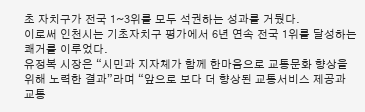초 자치구가 전국 1~3위를 모두 석권하는 성과를 거뒀다.
이로써 인천시는 기초자치구 평가에서 6년 연속 전국 1위를 달성하는 쾌거를 이루었다.
유정복 시장은 “시민과 지자체가 함께 한마음으로 교통문화 향상을 위해 노력한 결과”라며 “앞으로 보다 더 향상된 교통서비스 제공과 교통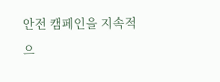안전 캠페인을 지속적으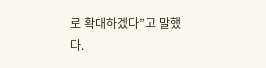로 확대하겠다”고 말했다.